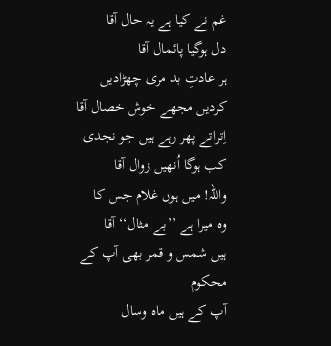غم نے کیا ہے یہ حال آقا
دل ہوگیا پائمال آقا
ہر عادتِ بد مری چھڑادیں
کردیں مجھے خوش خصال آقا
اِتراتے پھر رہے ہیں جو نجدی
کب ہوگا اُنھیں زوال آقا
واللہ! میں ہوں غلام جس کا
وہ میرا ہے ’’بے مثال‘‘ آقا
ہیں شمس و قمر بھی آپ کے محکوم
آپ کے ہیں ماہ وسال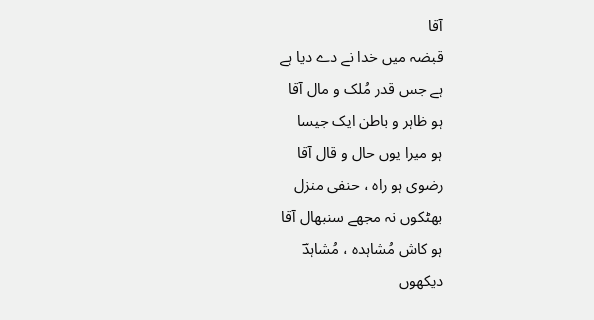آقا
قبضہ میں خدا نے دے دیا ہے
ہے جس قدر مُلک و مال آقا
ہو ظاہر و باطن ایک جیسا
ہو میرا یوں حال و قال آقا
رضوی ہو راہ ، حنفی منزل
بھٹکوں نہ مجھے سنبھال آقا
ہو کاش مُشاہدہ ، مُشاہدؔ
دیکھوں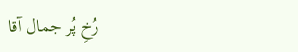رُخِ پُر جمال آقا